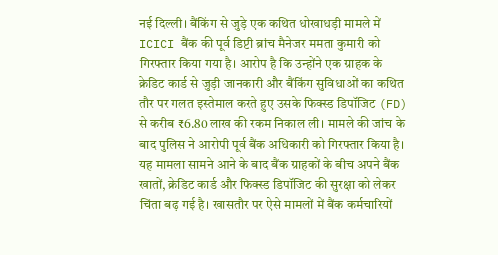नई दिल्ली। बैंकिंग से जुड़े एक कथित धोखाधड़ी मामले में ICICI बैंक की पूर्व डिप्टी ब्रांच मैनेजर ममता कुमारी को गिरफ्तार किया गया है। आरोप है कि उन्होंने एक ग्राहक के क्रेडिट कार्ड से जुड़ी जानकारी और बैंकिंग सुविधाओं का कथित तौर पर गलत इस्तेमाल करते हुए उसके फिक्स्ड डिपॉजिट (FD) से करीब ₹6.80 लाख की रकम निकाल ली। मामले की जांच के बाद पुलिस ने आरोपी पूर्व बैंक अधिकारी को गिरफ्तार किया है।
यह मामला सामने आने के बाद बैंक ग्राहकों के बीच अपने बैंक खातों, क्रेडिट कार्ड और फिक्स्ड डिपॉजिट की सुरक्षा को लेकर चिंता बढ़ गई है। खासतौर पर ऐसे मामलों में बैंक कर्मचारियों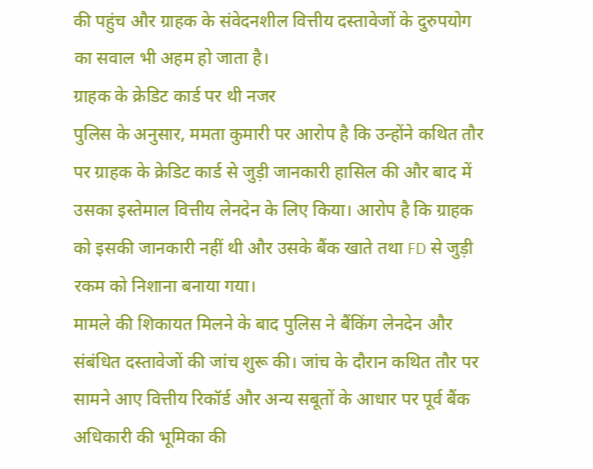की पहुंच और ग्राहक के संवेदनशील वित्तीय दस्तावेजों के दुरुपयोग का सवाल भी अहम हो जाता है।
ग्राहक के क्रेडिट कार्ड पर थी नजर
पुलिस के अनुसार, ममता कुमारी पर आरोप है कि उन्होंने कथित तौर पर ग्राहक के क्रेडिट कार्ड से जुड़ी जानकारी हासिल की और बाद में उसका इस्तेमाल वित्तीय लेनदेन के लिए किया। आरोप है कि ग्राहक को इसकी जानकारी नहीं थी और उसके बैंक खाते तथा FD से जुड़ी रकम को निशाना बनाया गया।
मामले की शिकायत मिलने के बाद पुलिस ने बैंकिंग लेनदेन और संबंधित दस्तावेजों की जांच शुरू की। जांच के दौरान कथित तौर पर सामने आए वित्तीय रिकॉर्ड और अन्य सबूतों के आधार पर पूर्व बैंक अधिकारी की भूमिका की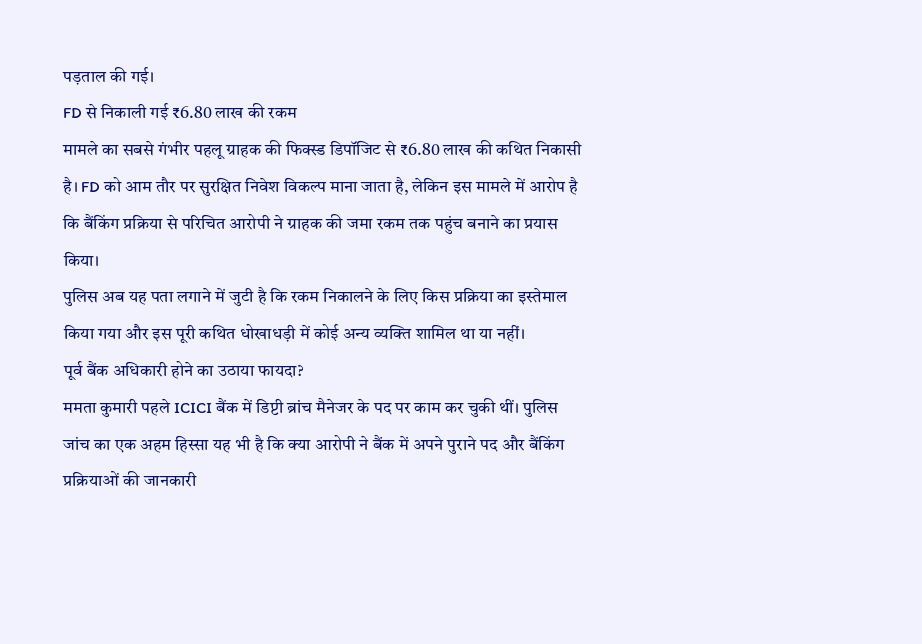पड़ताल की गई।
FD से निकाली गई ₹6.80 लाख की रकम
मामले का सबसे गंभीर पहलू ग्राहक की फिक्स्ड डिपॉजिट से ₹6.80 लाख की कथित निकासी है। FD को आम तौर पर सुरक्षित निवेश विकल्प माना जाता है, लेकिन इस मामले में आरोप है कि बैंकिंग प्रक्रिया से परिचित आरोपी ने ग्राहक की जमा रकम तक पहुंच बनाने का प्रयास किया।
पुलिस अब यह पता लगाने में जुटी है कि रकम निकालने के लिए किस प्रक्रिया का इस्तेमाल किया गया और इस पूरी कथित धोखाधड़ी में कोई अन्य व्यक्ति शामिल था या नहीं।
पूर्व बैंक अधिकारी होने का उठाया फायदा?
ममता कुमारी पहले ICICI बैंक में डिप्टी ब्रांच मैनेजर के पद पर काम कर चुकी थीं। पुलिस जांच का एक अहम हिस्सा यह भी है कि क्या आरोपी ने बैंक में अपने पुराने पद और बैंकिंग प्रक्रियाओं की जानकारी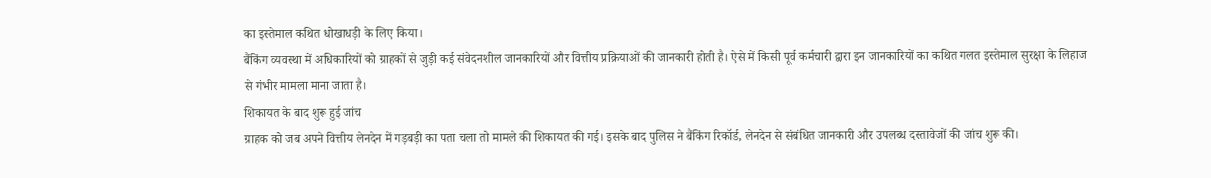का इस्तेमाल कथित धोखाधड़ी के लिए किया।
बैंकिंग व्यवस्था में अधिकारियों को ग्राहकों से जुड़ी कई संवेदनशील जानकारियों और वित्तीय प्रक्रियाओं की जानकारी होती है। ऐसे में किसी पूर्व कर्मचारी द्वारा इन जानकारियों का कथित गलत इस्तेमाल सुरक्षा के लिहाज से गंभीर मामला माना जाता है।
शिकायत के बाद शुरू हुई जांच
ग्राहक को जब अपने वित्तीय लेनदेन में गड़बड़ी का पता चला तो मामले की शिकायत की गई। इसके बाद पुलिस ने बैंकिंग रिकॉर्ड, लेनदेन से संबंधित जानकारी और उपलब्ध दस्तावेजों की जांच शुरू की।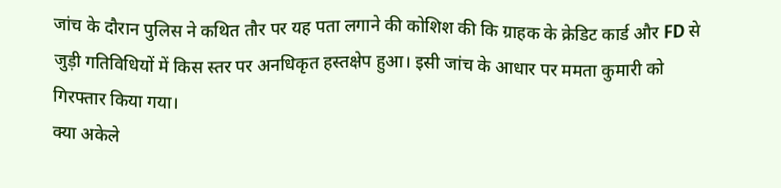जांच के दौरान पुलिस ने कथित तौर पर यह पता लगाने की कोशिश की कि ग्राहक के क्रेडिट कार्ड और FD से जुड़ी गतिविधियों में किस स्तर पर अनधिकृत हस्तक्षेप हुआ। इसी जांच के आधार पर ममता कुमारी को गिरफ्तार किया गया।
क्या अकेले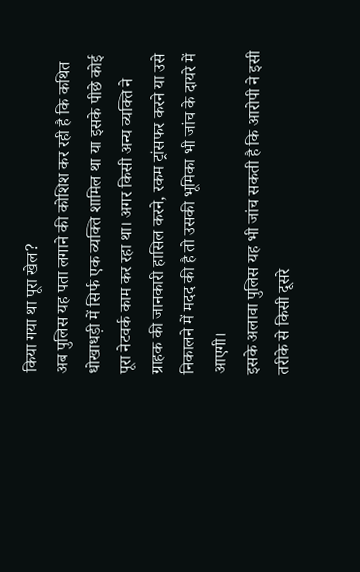किया गया था पूरा खेल?
अब पुलिस यह पता लगाने की कोशिश कर रही है कि कथित धोखाधड़ी में सिर्फ एक व्यक्ति शामिल था या इसके पीछे कोई पूरा नेटवर्क काम कर रहा था। अगर किसी अन्य व्यक्ति ने ग्राहक की जानकारी हासिल करने, रकम ट्रांसफर करने या उसे निकालने में मदद की है तो उसकी भूमिका भी जांच के दायरे में आएगी।
इसके अलावा पुलिस यह भी जांच सकती है कि आरोपी ने इसी तरीके से किसी दूसरे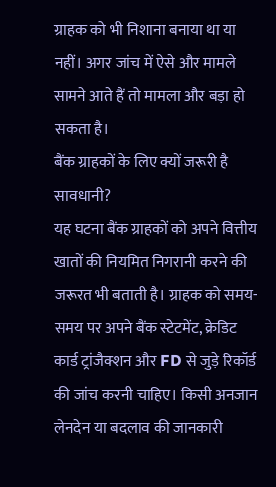ग्राहक को भी निशाना बनाया था या नहीं। अगर जांच में ऐसे और मामले सामने आते हैं तो मामला और बड़ा हो सकता है।
बैंक ग्राहकों के लिए क्यों जरूरी है सावधानी?
यह घटना बैंक ग्राहकों को अपने वित्तीय खातों की नियमित निगरानी करने की जरूरत भी बताती है। ग्राहक को समय-समय पर अपने बैंक स्टेटमेंट, क्रेडिट कार्ड ट्रांजैक्शन और FD से जुड़े रिकॉर्ड की जांच करनी चाहिए। किसी अनजान लेनदेन या बदलाव की जानकारी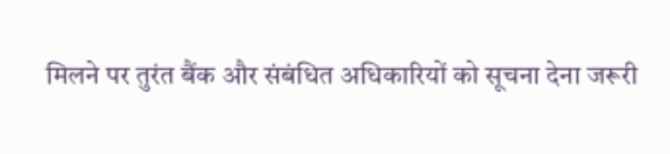मिलने पर तुरंत बैंक और संबंधित अधिकारियों को सूचना देना जरूरी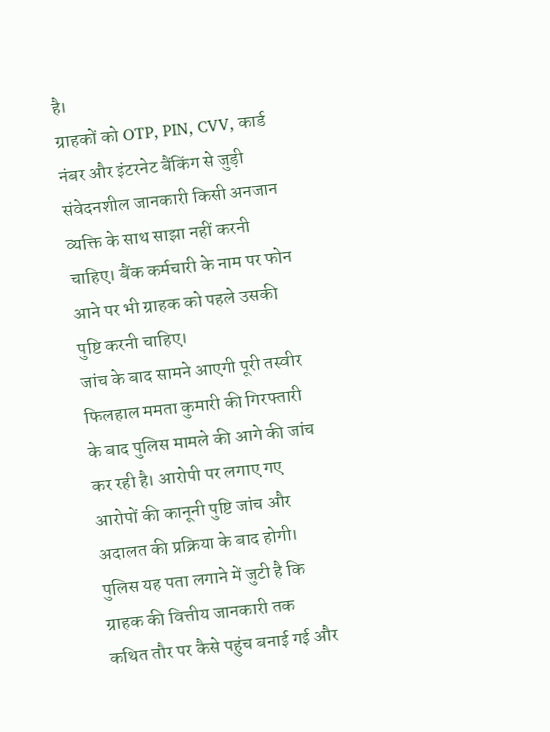है।
ग्राहकों को OTP, PIN, CVV, कार्ड नंबर और इंटरनेट बैंकिंग से जुड़ी संवेदनशील जानकारी किसी अनजान व्यक्ति के साथ साझा नहीं करनी चाहिए। बैंक कर्मचारी के नाम पर फोन आने पर भी ग्राहक को पहले उसकी पुष्टि करनी चाहिए।
जांच के बाद सामने आएगी पूरी तस्वीर
फिलहाल ममता कुमारी की गिरफ्तारी के बाद पुलिस मामले की आगे की जांच कर रही है। आरोपी पर लगाए गए आरोपों की कानूनी पुष्टि जांच और अदालत की प्रक्रिया के बाद होगी। पुलिस यह पता लगाने में जुटी है कि ग्राहक की वित्तीय जानकारी तक कथित तौर पर कैसे पहुंच बनाई गई और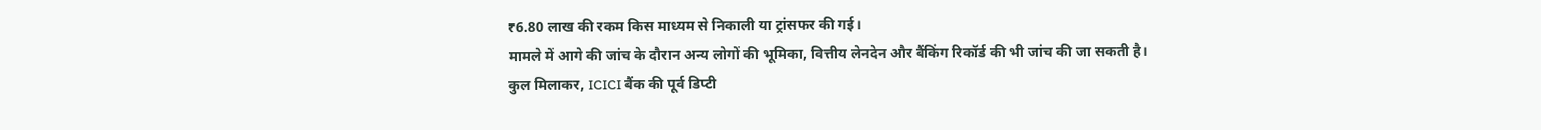₹6.80 लाख की रकम किस माध्यम से निकाली या ट्रांसफर की गई।
मामले में आगे की जांच के दौरान अन्य लोगों की भूमिका, वित्तीय लेनदेन और बैंकिंग रिकॉर्ड की भी जांच की जा सकती है।
कुल मिलाकर, ICICI बैंक की पूर्व डिप्टी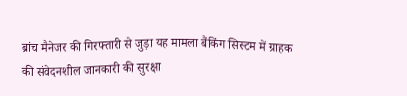ब्रांच मैनेजर की गिरफ्तारी से जुड़ा यह मामला बैंकिंग सिस्टम में ग्राहक की संवेदनशील जानकारी की सुरक्षा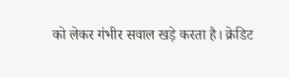को लेकर गंभीर सवाल खड़े करता है। क्रेडिट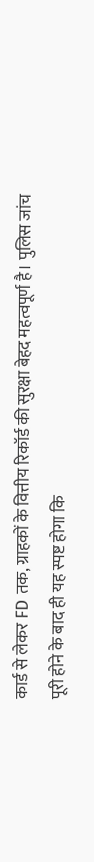कार्ड से लेकर FD तक, ग्राहकों के वित्तीय रिकॉर्ड की सुरक्षा बेहद महत्वपूर्ण है। पुलिस जांच पूरी होने के बाद ही यह स्पष्ट होगा कि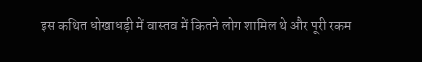इस कथित धोखाधड़ी में वास्तव में कितने लोग शामिल थे और पूरी रकम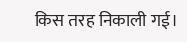किस तरह निकाली गई।